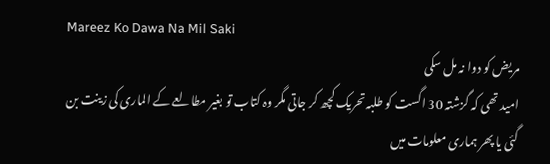Mareez Ko Dawa Na Mil Saki
مریض کو دوا نہ مل سکی
امید تھی کہ گزشتہ 30 اگست کو طلبہ تحریک کچھ کر جاتی مگر وہ کتاب تو بغیر مطالعے کے الماری کی زینت بن گئی یا پھر ہماری معلومات میں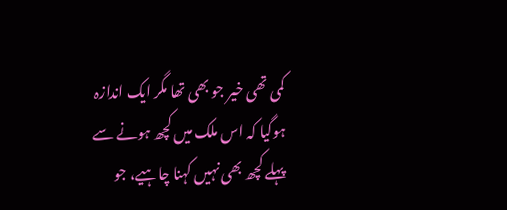کمی تھی خیر جو بھی تھا مگر ایک اندازہ ہوگیا کہ اس ملک میں کچھ ہونے سے پہلے کچھ بھی نہیں کہنا چاہیے، جو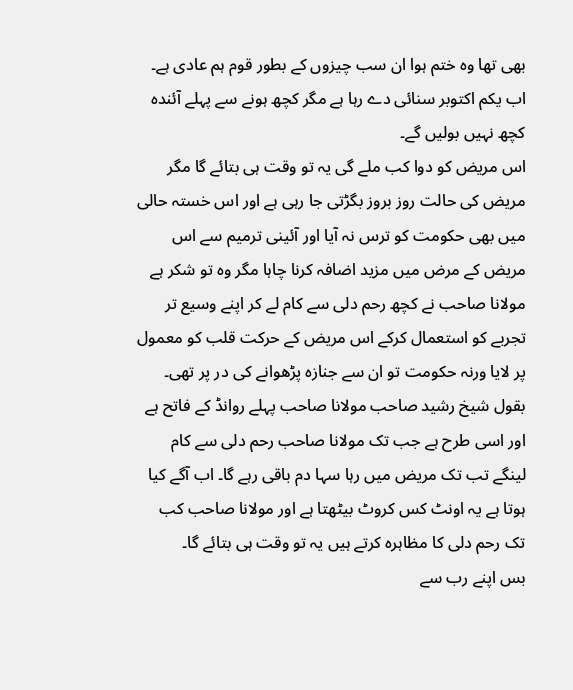بھی تھا وہ ختم ہوا ان سب چیزوں کے بطور قوم ہم عادی ہے۔
اب یکم اکتوبر سنائی دے رہا ہے مگر کچھ ہونے سے پہلے آئندہ کچھ نہیں بولیں گے۔
اس مریض کو دوا کب ملے گی یہ تو وقت ہی بتائے گا مگر مریض کی حالت روز بروز بگڑتی جا رہی ہے اور اس خستہ حالی میں بھی حکومت کو ترس نہ آیا اور آئینی ترمیم سے اس مریض کے مرض میں مزید اضافہ کرنا چاہا مگر وہ تو شکر ہے مولانا صاحب نے کچھ رحم دلی سے کام لے کر اپنے وسیع تر تجربے کو استعمال کرکے اس مریض کے حرکت قلب کو معمول پر لایا ورنہ حکومت تو ان سے جنازہ پڑھوانے کی در پر تھی۔
بقول شیخ رشید صاحب مولانا صاحب پہلے روانڈ کے فاتح ہے اور اسی طرح ہے جب تک مولانا صاحب رحم دلی سے کام لینگے تب تک مریض میں رہا سہا دم باقی رہے گا۔ اب آگے کیا ہوتا ہے یہ اونٹ کس کروٹ بیٹھتا ہے اور مولانا صاحب کب تک رحم دلی کا مظاہرہ کرتے ہیں یہ تو وقت ہی بتائے گا۔
بس اپنے رب سے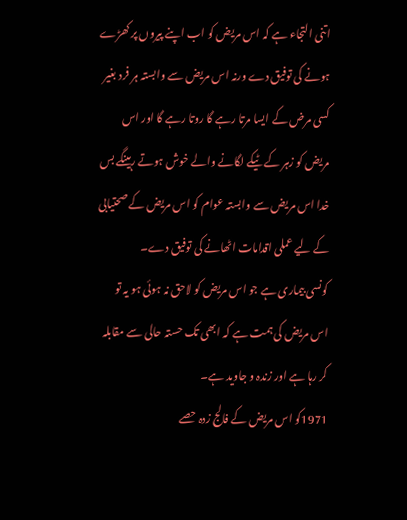اتنی التجاء ہے کہ اس مریض کو اب اپنے پیروں پر کھڑے ہونے کی توفیق دے ورنہ اس مریض سے وابستہ ہر فرد بغیر کسی مرض کے ایسا مرتا رہے گا روتا رہے گا اور اس مریض کو زہر کے ٹیکے لگانے والے خوش ہوتے رہینگے بس خدا اس مریض سے وابستہ عوام کو اس مریض کے صحتیابی کے لیے عملی اقدامات اٹھانے کی توفیق دے۔
کونسی بیماری ہے جو اس مریض کو لاحق نہ ہوئی ہو یہ تو اس مریض کی ہمت ہے کہ ابھی تک حستہ حالی سے مقابلہ کر رہا ہے اور زندہ و جاوید ہے۔
1971کو اس مریض کے فالج زدہ حصے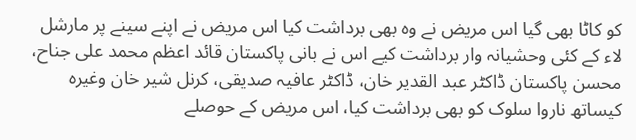کو کاٹا بھی گیا اس مریض نے وہ بھی برداشت کیا اس مریض نے اپنے سینے پر مارشل لاء کے کئی وحشیانہ وار برداشت کیے اس نے بانی پاکستان قائد اعظم محمد علی جناح، محسن پاکستان ڈاکٹر عبد القدیر خان، ڈاکٹر عافیہ صدیقی، کرنل شیر خان وغیرہ کیساتھ ناروا سلوک کو بھی برداشت کیا، اس مریض کے حوصلے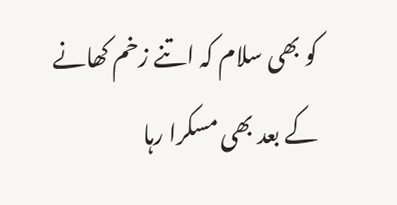کو بھی سلام کہ اتنے زخم کھانے کے بعد بھی مسکرا رہا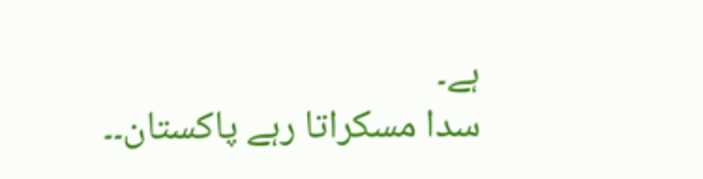ہے۔
سدا مسکراتا رہے پاکستان۔۔